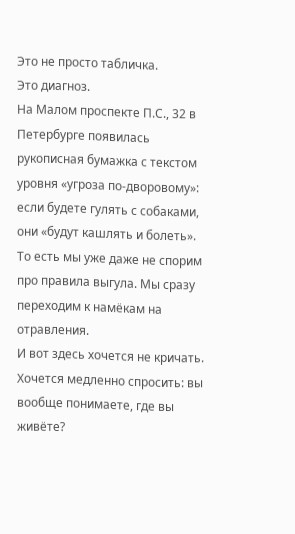Это не просто табличка.
Это диагноз.
На Малом проспекте П.С., 32 в Петербурге появилась рукописная бумажка с текстом уровня «угроза по-дворовому»: если будете гулять с собаками, они «будут кашлять и болеть».
То есть мы уже даже не спорим про правила выгула. Мы сразу переходим к намёкам на отравления.
И вот здесь хочется не кричать. Хочется медленно спросить: вы вообще понимаете, где вы живёте?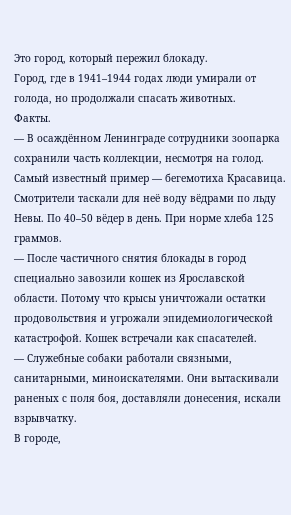Это город, который пережил блокаду.
Город, где в 1941–1944 годах люди умирали от голода, но продолжали спасать животных.
Факты.
— В осаждённом Ленинграде сотрудники зоопарка сохранили часть коллекции, несмотря на голод. Самый известный пример — бегемотиха Красавица. Смотрители таскали для неё воду вёдрами по льду Невы. По 40–50 вёдер в день. При норме хлеба 125 граммов.
— После частичного снятия блокады в город специально завозили кошек из Ярославской области. Потому что крысы уничтожали остатки продовольствия и угрожали эпидемиологической катастрофой. Кошек встречали как спасателей.
— Служебные собаки работали связными, санитарными, миноискателями. Они вытаскивали раненых с поля боя, доставляли донесения, искали взрывчатку.
В городе,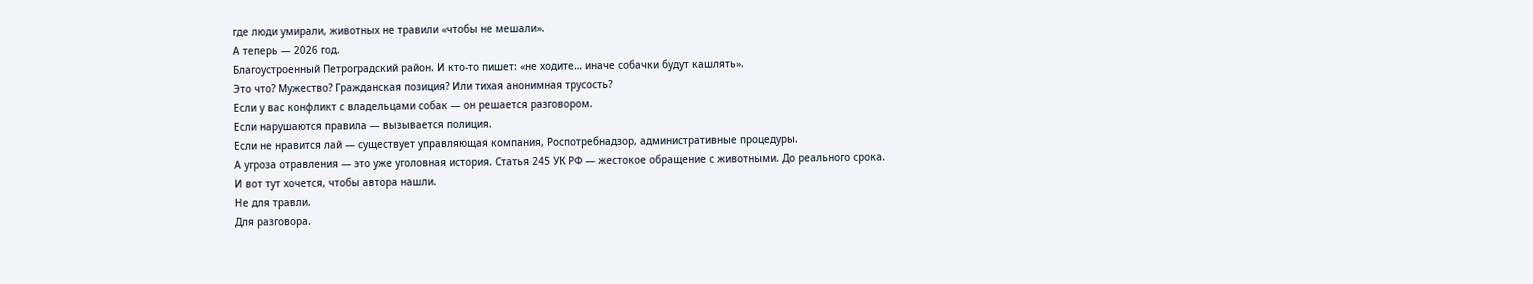где люди умирали, животных не травили «чтобы не мешали».
А теперь — 2026 год.
Благоустроенный Петроградский район. И кто-то пишет: «не ходите… иначе собачки будут кашлять».
Это что? Мужество? Гражданская позиция? Или тихая анонимная трусость?
Если у вас конфликт с владельцами собак — он решается разговором.
Если нарушаются правила — вызывается полиция.
Если не нравится лай — существует управляющая компания, Роспотребнадзор, административные процедуры.
А угроза отравления — это уже уголовная история. Статья 245 УК РФ — жестокое обращение с животными. До реального срока.
И вот тут хочется, чтобы автора нашли.
Не для травли.
Для разговора.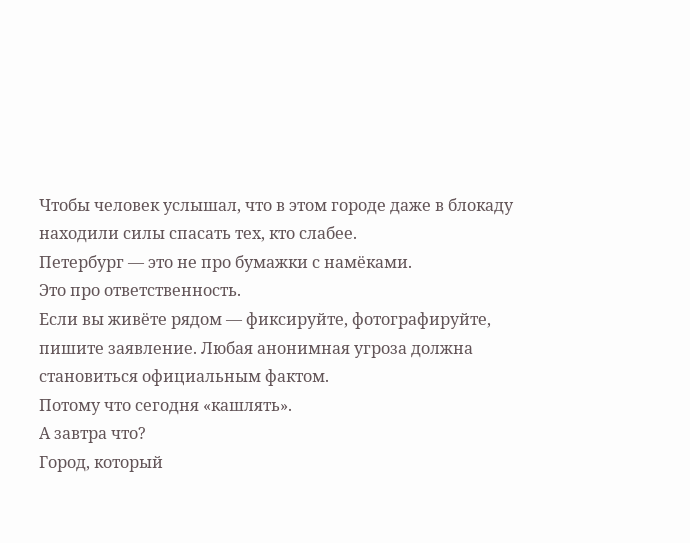Чтобы человек услышал, что в этом городе даже в блокаду находили силы спасать тех, кто слабее.
Петербург — это не про бумажки с намёками.
Это про ответственность.
Если вы живёте рядом — фиксируйте, фотографируйте, пишите заявление. Любая анонимная угроза должна становиться официальным фактом.
Потому что сегодня «кашлять».
А завтра что?
Город, который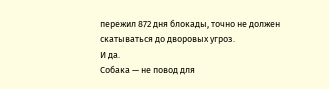пережил 872 дня блокады, точно не должен скатываться до дворовых угроз.
И да.
Собака — не повод для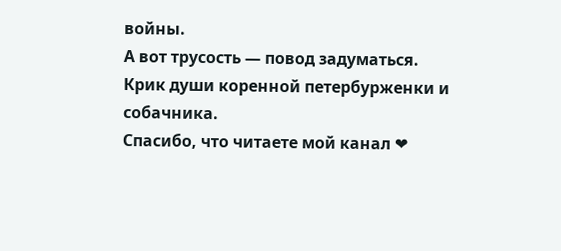войны.
А вот трусость — повод задуматься.
Крик души коренной петербурженки и собачника.
Спасибо, что читаете мой канал ❤